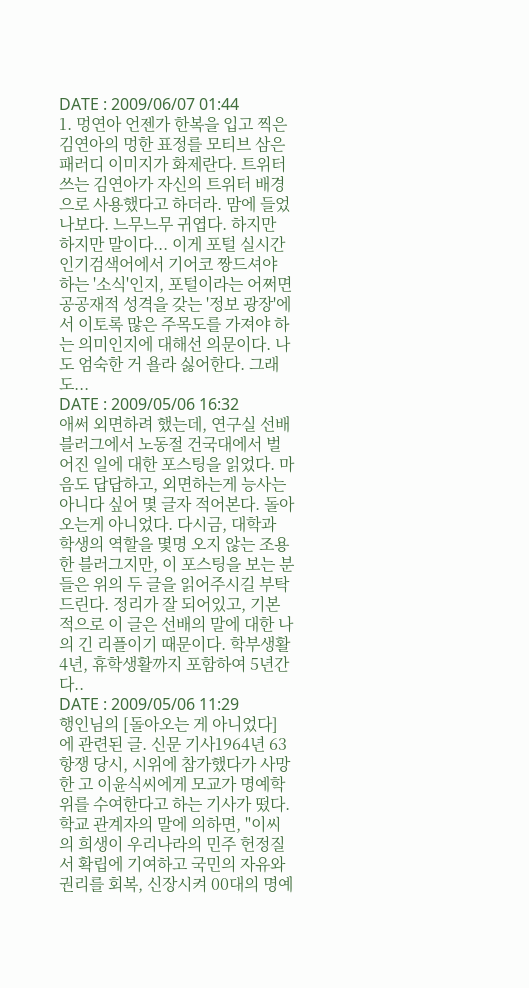DATE : 2009/06/07 01:44
1. 멍연아 언젠가 한복을 입고 찍은 김연아의 멍한 표정를 모티브 삼은 패러디 이미지가 화제란다. 트위터 쓰는 김연아가 자신의 트위터 배경으로 사용했다고 하더라. 맘에 들었나보다. 느무느무 귀엽다. 하지만 하지만 말이다... 이게 포털 실시간 인기검색어에서 기어코 짱드셔야 하는 '소식'인지, 포털이라는 어쩌면 공공재적 성격을 갖는 '정보 광장'에서 이토록 많은 주목도를 가져야 하는 의미인지에 대해선 의문이다. 나도 엄숙한 거 욜라 싫어한다. 그래도...
DATE : 2009/05/06 16:32
애써 외면하려 했는데, 연구실 선배 블러그에서 노동절 건국대에서 벌어진 일에 대한 포스팅을 읽었다. 마음도 답답하고, 외면하는게 능사는 아니다 싶어 몇 글자 적어본다. 돌아오는게 아니었다. 다시금, 대학과 학생의 역할을 몇명 오지 않는 조용한 블러그지만, 이 포스팅을 보는 분들은 위의 두 글을 읽어주시길 부탁드린다. 정리가 잘 되어있고, 기본적으로 이 글은 선배의 말에 대한 나의 긴 리플이기 때문이다. 학부생활 4년, 휴학생활까지 포함하여 5년간 다..
DATE : 2009/05/06 11:29
행인님의 [돌아오는 게 아니었다] 에 관련된 글. 신문 기사1964년 63항쟁 당시, 시위에 참가했다가 사망한 고 이윤식씨에게 모교가 명예학위를 수여한다고 하는 기사가 떴다. 학교 관계자의 말에 의하면, "이씨의 희생이 우리나라의 민주 헌정질서 확립에 기여하고 국민의 자유와 권리를 회복, 신장시켜 00대의 명예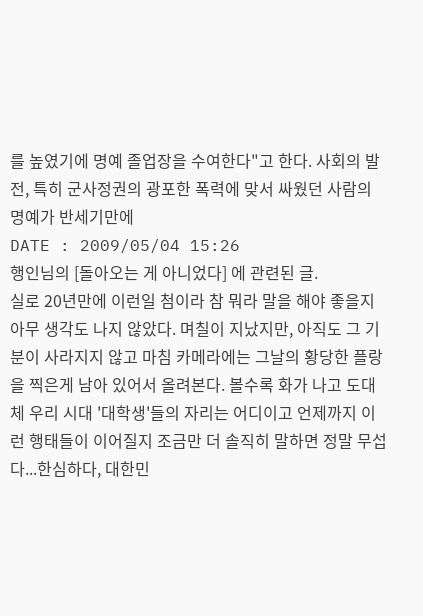를 높였기에 명예 졸업장을 수여한다"고 한다. 사회의 발전, 특히 군사정권의 광포한 폭력에 맞서 싸웠던 사람의 명예가 반세기만에
DATE : 2009/05/04 15:26
행인님의 [돌아오는 게 아니었다] 에 관련된 글.
실로 20년만에 이런일 첨이라 참 뭐라 말을 해야 좋을지 아무 생각도 나지 않았다. 며칠이 지났지만, 아직도 그 기분이 사라지지 않고 마침 카메라에는 그날의 황당한 플랑을 찍은게 남아 있어서 올려본다. 볼수록 화가 나고 도대체 우리 시대 '대학생'들의 자리는 어디이고 언제까지 이런 행태들이 이어질지 조금만 더 솔직히 말하면 정말 무섭다...한심하다, 대한민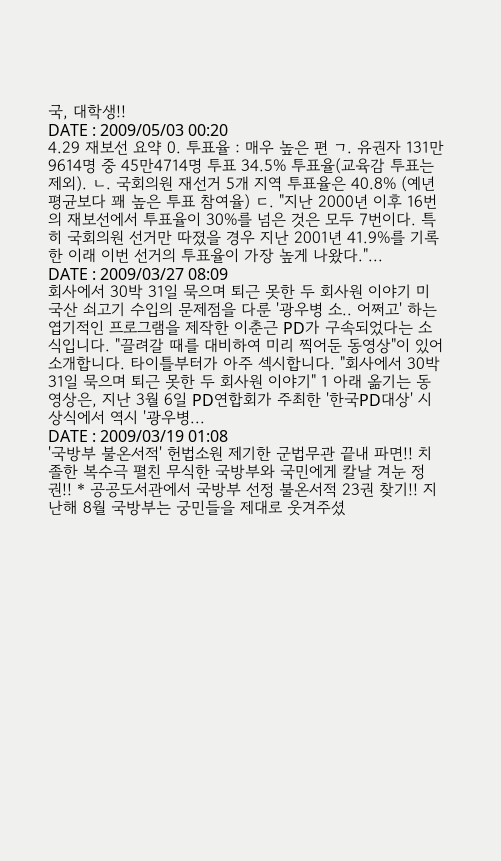국, 대학생!!
DATE : 2009/05/03 00:20
4.29 재보선 요약 0. 투표율 : 매우 높은 편 ㄱ. 유권자 131만9614명 중 45만4714명 투표 34.5% 투표율(교육감 투표는 제외). ㄴ. 국회의원 재선거 5개 지역 투표율은 40.8% (예년 평균보다 꽤 높은 투표 참여율) ㄷ. "지난 2000년 이후 16번의 재보선에서 투표율이 30%를 넘은 것은 모두 7번이다. 특히 국회의원 선거만 따졌을 경우 지난 2001년 41.9%를 기록한 이래 이번 선거의 투표율이 가장 높게 나왔다."...
DATE : 2009/03/27 08:09
회사에서 30박 31일 묵으며 퇴근 못한 두 회사원 이야기 미국산 쇠고기 수입의 문제점을 다룬 '광우병 소.. 어쩌고' 하는 엽기적인 프로그램을 제작한 이춘근 PD가 구속되었다는 소식입니다. "끌려갈 때를 대비하여 미리 찍어둔 동영상"이 있어 소개합니다. 타이틀부터가 아주 섹시합니다. "회사에서 30박 31일 묵으며 퇴근 못한 두 회사원 이야기" 1 아래 옮기는 동영상은, 지난 3월 6일 PD연합회가 주최한 '한국PD대상' 시상식에서 역시 '광우병...
DATE : 2009/03/19 01:08
'국방부 불온서적' 헌법소원 제기한 군법무관 끝내 파면!! 치졸한 복수극 펼친 무식한 국방부와 국민에게 칼날 겨눈 정권!! * 공공도서관에서 국방부 선정 불온서적 23권 찾기!! 지난해 8월 국방부는 궁민들을 제대로 웃겨주셨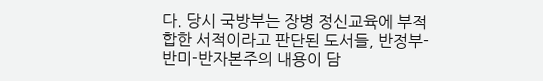다. 당시 국방부는 장병 정신교육에 부적합한 서적이라고 판단된 도서들, 반정부-반미-반자본주의 내용이 담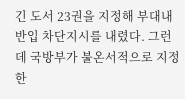긴 도서 23권을 지정해 부대내 반입 차단지시를 내렸다. 그런데 국방부가 불온서적으로 지정한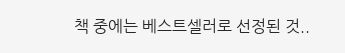책 중에는 베스트셀러로 선정된 것..